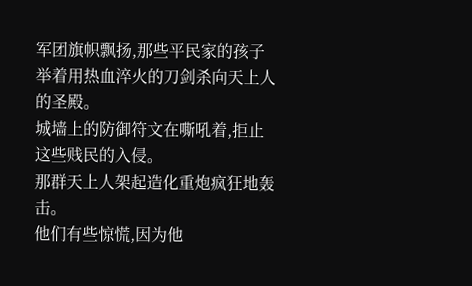军团旗帜飘扬,那些平民家的孩子举着用热血淬火的刀剑杀向天上人的圣殿。
城墙上的防御符文在嘶吼着,拒止这些贱民的入侵。
那群天上人架起造化重炮疯狂地轰击。
他们有些惊慌,因为他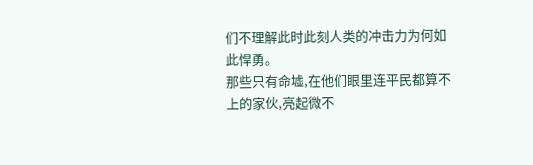们不理解此时此刻人类的冲击力为何如此悍勇。
那些只有命墟,在他们眼里连平民都算不上的家伙,亮起微不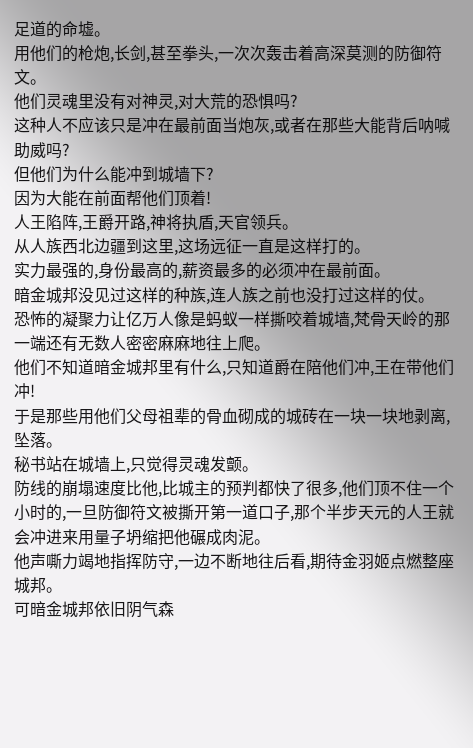足道的命墟。
用他们的枪炮,长剑,甚至拳头,一次次轰击着高深莫测的防御符文。
他们灵魂里没有对神灵,对大荒的恐惧吗?
这种人不应该只是冲在最前面当炮灰,或者在那些大能背后呐喊助威吗?
但他们为什么能冲到城墙下?
因为大能在前面帮他们顶着!
人王陷阵,王爵开路,神将执盾,天官领兵。
从人族西北边疆到这里,这场远征一直是这样打的。
实力最强的,身份最高的,薪资最多的必须冲在最前面。
暗金城邦没见过这样的种族,连人族之前也没打过这样的仗。
恐怖的凝聚力让亿万人像是蚂蚁一样撕咬着城墙,梵骨天岭的那一端还有无数人密密麻麻地往上爬。
他们不知道暗金城邦里有什么,只知道爵在陪他们冲,王在带他们冲!
于是那些用他们父母祖辈的骨血砌成的城砖在一块一块地剥离,坠落。
秘书站在城墙上,只觉得灵魂发颤。
防线的崩塌速度比他,比城主的预判都快了很多,他们顶不住一个小时的,一旦防御符文被撕开第一道口子,那个半步天元的人王就会冲进来用量子坍缩把他碾成肉泥。
他声嘶力竭地指挥防守,一边不断地往后看,期待金羽姬点燃整座城邦。
可暗金城邦依旧阴气森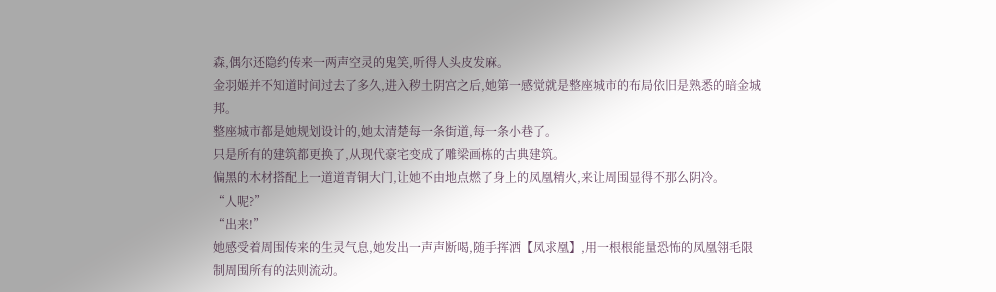森,偶尔还隐约传来一两声空灵的鬼笑,听得人头皮发麻。
金羽姬并不知道时间过去了多久,进入秽土阴宫之后,她第一感觉就是整座城市的布局依旧是熟悉的暗金城邦。
整座城市都是她规划设计的,她太清楚每一条街道,每一条小巷了。
只是所有的建筑都更换了,从现代豪宅变成了雕梁画栋的古典建筑。
偏黑的木材搭配上一道道青铜大门,让她不由地点燃了身上的凤凰精火,来让周围显得不那么阴冷。
“人呢?”
“出来!”
她感受着周围传来的生灵气息,她发出一声声断喝,随手挥洒【凤求凰】,用一根根能量恐怖的凤凰翎毛限制周围所有的法则流动。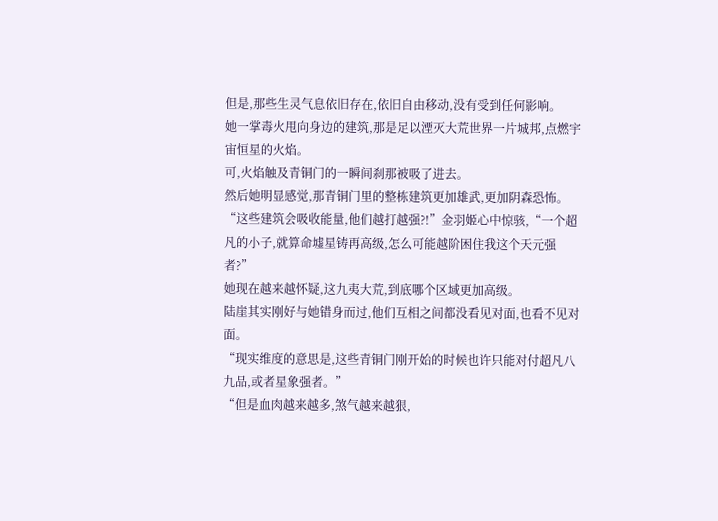但是,那些生灵气息依旧存在,依旧自由移动,没有受到任何影响。
她一掌毒火甩向身边的建筑,那是足以湮灭大荒世界一片城邦,点燃宇宙恒星的火焰。
可,火焰触及青铜门的一瞬间刹那被吸了进去。
然后她明显感觉,那青铜门里的整栋建筑更加雄武,更加阴森恐怖。
“这些建筑会吸收能量,他们越打越强?!”金羽姬心中惊骇,“一个超凡的小子,就算命墟星铸再高级,怎么可能越阶困住我这个天元强者?”
她现在越来越怀疑,这九夷大荒,到底哪个区域更加高级。
陆崖其实刚好与她错身而过,他们互相之间都没看见对面,也看不见对面。
“现实维度的意思是,这些青铜门刚开始的时候也许只能对付超凡八九品,或者星象强者。”
“但是血肉越来越多,煞气越来越狠,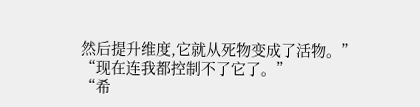然后提升维度,它就从死物变成了活物。”
“现在连我都控制不了它了。”
“希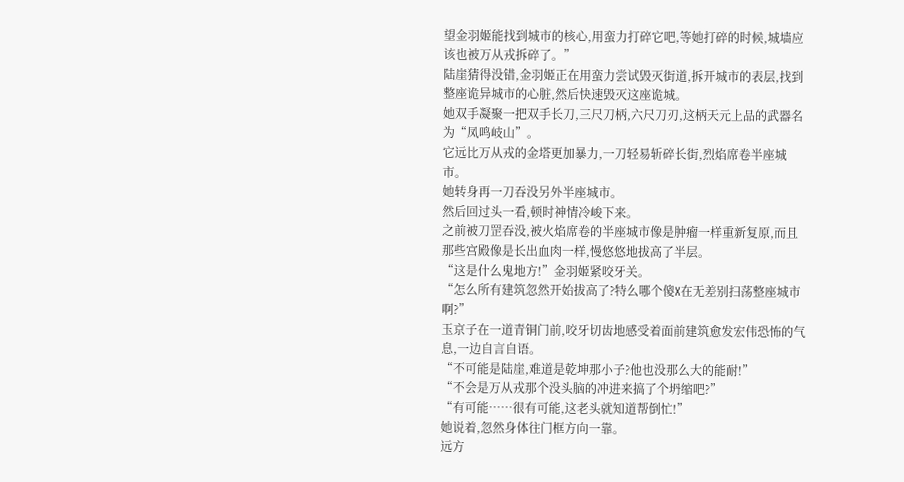望金羽姬能找到城市的核心,用蛮力打碎它吧,等她打碎的时候,城墙应该也被万从戎拆碎了。”
陆崖猜得没错,金羽姬正在用蛮力尝试毁灭街道,拆开城市的表层,找到整座诡异城市的心脏,然后快速毁灭这座诡城。
她双手凝聚一把双手长刀,三尺刀柄,六尺刀刃,这柄天元上品的武器名为“凤鸣岐山”。
它远比万从戎的金塔更加暴力,一刀轻易斩碎长街,烈焰席卷半座城市。
她转身再一刀吞没另外半座城市。
然后回过头一看,顿时神情冷峻下来。
之前被刀罡吞没,被火焰席卷的半座城市像是肿瘤一样重新复原,而且那些宫殿像是长出血肉一样,慢悠悠地拔高了半层。
“这是什么鬼地方!”金羽姬紧咬牙关。
“怎么所有建筑忽然开始拔高了?特么哪个傻X在无差别扫荡整座城市啊?”
玉京子在一道青铜门前,咬牙切齿地感受着面前建筑愈发宏伟恐怖的气息,一边自言自语。
“不可能是陆崖,难道是乾坤那小子?他也没那么大的能耐!”
“不会是万从戎那个没头脑的冲进来搞了个坍缩吧?”
“有可能……很有可能,这老头就知道帮倒忙!”
她说着,忽然身体往门框方向一靠。
远方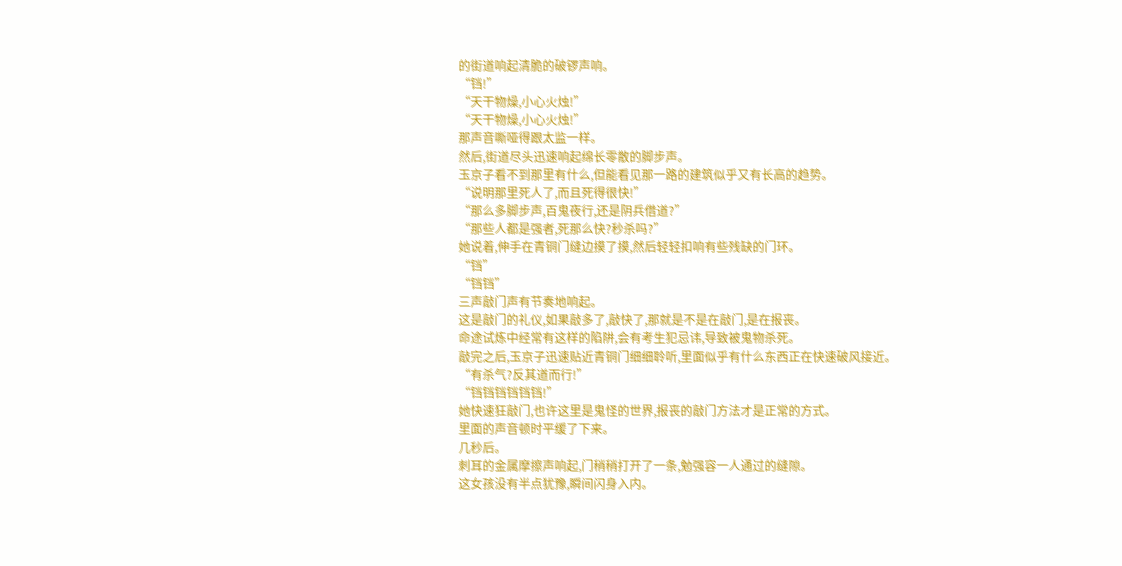的街道响起清脆的破锣声响。
“铛!”
“天干物燥,小心火烛!”
“天干物燥,小心火烛!”
那声音嘶哑得跟太监一样。
然后,街道尽头迅速响起绵长零散的脚步声。
玉京子看不到那里有什么,但能看见那一路的建筑似乎又有长高的趋势。
“说明那里死人了,而且死得很快!”
“那么多脚步声,百鬼夜行,还是阴兵借道?”
“那些人都是强者,死那么快?秒杀吗?”
她说着,伸手在青铜门缝边摸了摸,然后轻轻扣响有些残缺的门环。
“铛”
“铛铛”
三声敲门声有节奏地响起。
这是敲门的礼仪,如果敲多了,敲快了,那就是不是在敲门,是在报丧。
命途试炼中经常有这样的陷阱,会有考生犯忌讳,导致被鬼物杀死。
敲完之后,玉京子迅速贴近青铜门细细聆听,里面似乎有什么东西正在快速破风接近。
“有杀气?反其道而行!”
“铛铛铛铛铛铛!”
她快速狂敲门,也许这里是鬼怪的世界,报丧的敲门方法才是正常的方式。
里面的声音顿时平缓了下来。
几秒后。
刺耳的金属摩擦声响起,门稍稍打开了一条,勉强容一人通过的缝隙。
这女孩没有半点犹豫,瞬间闪身入内。